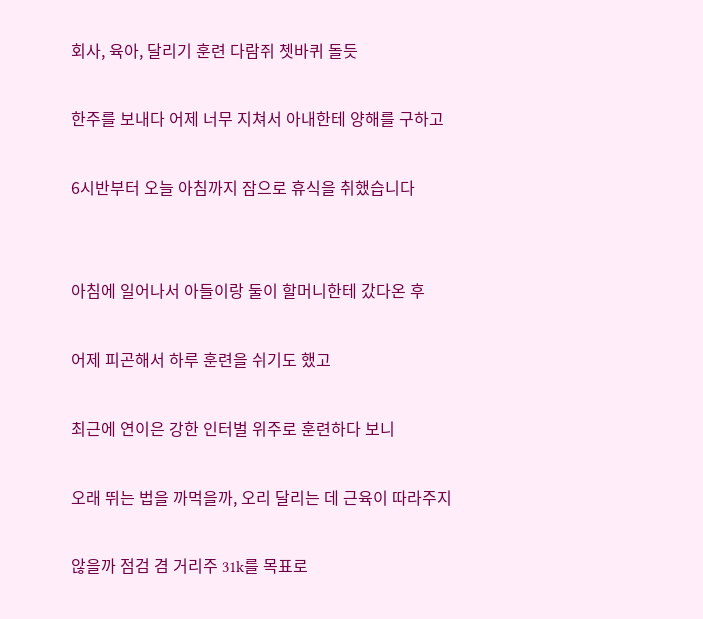회사, 육아, 달리기 훈련 다람쥐 쳇바퀴 돌듯

한주를 보내다 어제 너무 지쳐서 아내한테 양해를 구하고

6시반부터 오늘 아침까지 잠으로 휴식을 취했습니다


아침에 일어나서 아들이랑 둘이 할머니한테 갔다온 후

어제 피곤해서 하루 훈련을 쉬기도 했고

최근에 연이은 강한 인터벌 위주로 훈련하다 보니

오래 뛰는 법을 까먹을까, 오리 달리는 데 근육이 따라주지

않을까 점검 겸 거리주 31k를 목표로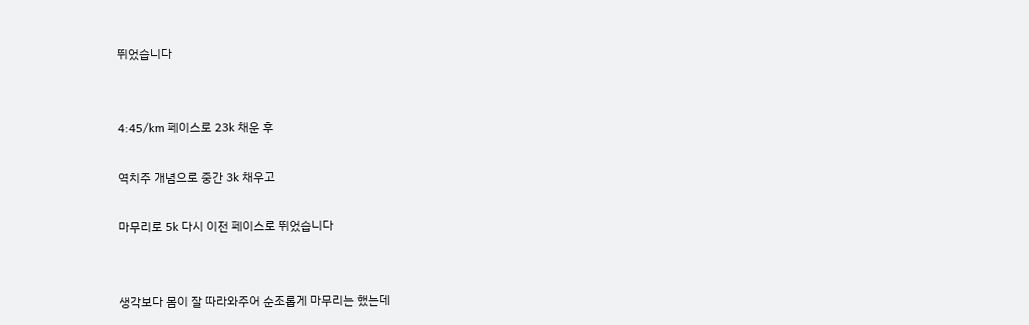뛰었습니다


4:45/km 페이스로 23k 채운 후

역치주 개념으로 중간 3k 채우고

마무리로 5k 다시 이전 페이스로 뛰었습니다


생각보다 몸이 잘 따라와주어 순조롭게 마무리는 했는데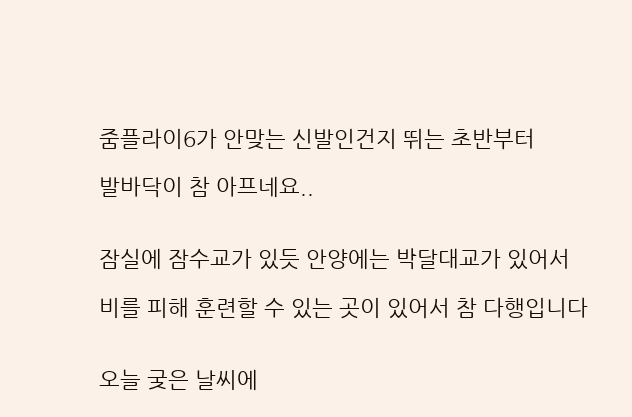줌플라이6가 안맞는 신발인건지 뛰는 초반부터

발바닥이 참 아프네요..


잠실에 잠수교가 있듯 안양에는 박달대교가 있어서

비를 피해 훈련할 수 있는 곳이 있어서 참 다행입니다


오늘 궂은 날씨에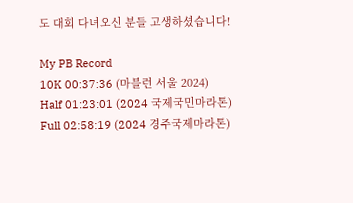도 대회 다녀오신 분들 고생하셨습니다!

My PB Record
10K 00:37:36 (마블런 서울 2024)
Half 01:23:01 (2024 국제국민마라톤)
Full 02:58:19 (2024 경주국제마라톤)